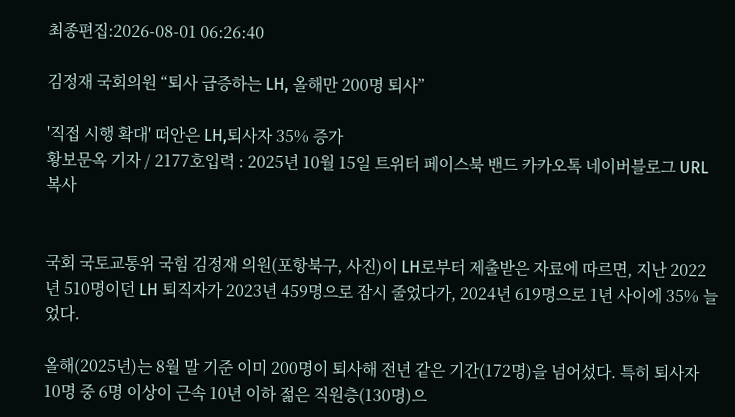최종편집:2026-08-01 06:26:40

김정재 국회의원 “퇴사 급증하는 LH, 올해만 200명 퇴사”

'직접 시행 확대' 떠안은 LH,퇴사자 35% 증가
황보문옥 기자 / 2177호입력 : 2025년 10월 15일 트위터 페이스북 밴드 카카오톡 네이버블로그 URL복사


국회 국토교통위 국힘 김정재 의원(포항북구, 사진)이 LH로부터 제출받은 자료에 따르면, 지난 2022년 510명이던 LH 퇴직자가 2023년 459명으로 잠시 줄었다가, 2024년 619명으로 1년 사이에 35% 늘었다.

올해(2025년)는 8월 말 기준 이미 200명이 퇴사해 전년 같은 기간(172명)을 넘어섰다. 특히 퇴사자 10명 중 6명 이상이 근속 10년 이하 젊은 직원층(130명)으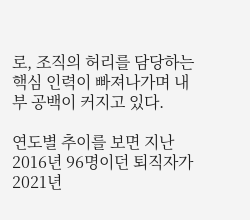로, 조직의 허리를 담당하는 핵심 인력이 빠져나가며 내부 공백이 커지고 있다.

연도별 추이를 보면 지난 2016년 96명이던 퇴직자가 2021년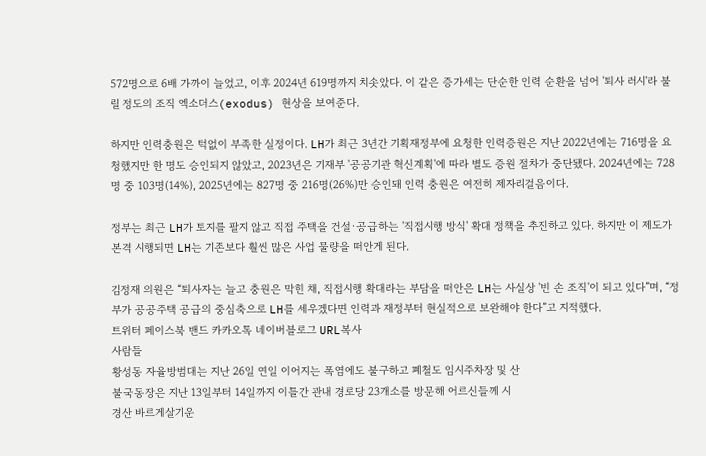572명으로 6배 가까이 늘었고, 이후 2024년 619명까지 치솟았다. 이 같은 증가세는 단순한 인력 순환을 넘어 '퇴사 러시'라 불릴 정도의 조직 엑소더스(exodus) 현상을 보여준다.

하지만 인력충원은 턱없이 부족한 실정이다. LH가 최근 3년간 기획재정부에 요청한 인력증원은 지난 2022년에는 716명을 요청했지만 한 명도 승인되지 않았고, 2023년은 기재부 '공공기관 혁신계획'에 따라 별도 증원 절차가 중단됐다. 2024년에는 728명 중 103명(14%), 2025년에는 827명 중 216명(26%)만 승인돼 인력 충원은 여전히 제자리걸음이다.

정부는 최근 LH가 토지를 팔지 않고 직접 주택을 건설·공급하는 '직접시행 방식' 확대 정책을 추진하고 있다. 하지만 이 제도가 본격 시행되면 LH는 기존보다 훨씬 많은 사업 물량을 떠안게 된다.

김정재 의원은 “퇴사자는 늘고 충원은 막힌 채, 직접시행 확대라는 부담을 떠안은 LH는 사실상 '빈 손 조직'이 되고 있다”며, “정부가 공공주택 공급의 중심축으로 LH를 세우겠다면 인력과 재정부터 현실적으로 보완해야 한다”고 지적했다.
트위터 페이스북 밴드 카카오톡 네이버블로그 URL복사
사람들
황성동 자율방범대는 지난 26일 연일 이어지는 폭염에도 불구하고 폐철도 임시주차장 및 산
불국동장은 지난 13일부터 14일까지 이틀간 관내 경로당 23개소를 방문해 어르신들께 시
경산 바르게살기운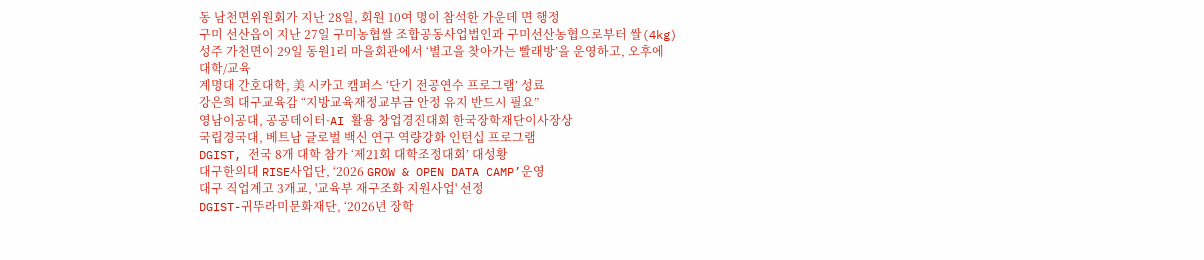동 남천면위원회가 지난 28일, 회원 10여 명이 참석한 가운데 면 행정
구미 선산읍이 지난 27일 구미농협쌀 조합공동사업법인과 구미선산농협으로부터 쌀(4kg)
성주 가천면이 29일 동원1리 마을회관에서 ‘별고을 찾아가는 빨래방’을 운영하고, 오후에
대학/교육
계명대 간호대학, 美 시카고 캠퍼스 ‘단기 전공연수 프로그램’ 성료
강은희 대구교육감 “지방교육재정교부금 안정 유지 반드시 필요”
영남이공대, 공공데이터·AI 활용 창업경진대회 한국장학재단이사장상
국립경국대, 베트남 글로벌 백신 연구 역량강화 인턴십 프로그램
DGIST, 전국 8개 대학 참가 ‘제21회 대학조정대회’ 대성황
대구한의대 RISE사업단, ‘2026 GROW & OPEN DATA CAMP’운영
대구 직업계고 3개교, '교육부 재구조화 지원사업' 선정
DGIST-귀뚜라미문화재단, ‘2026년 장학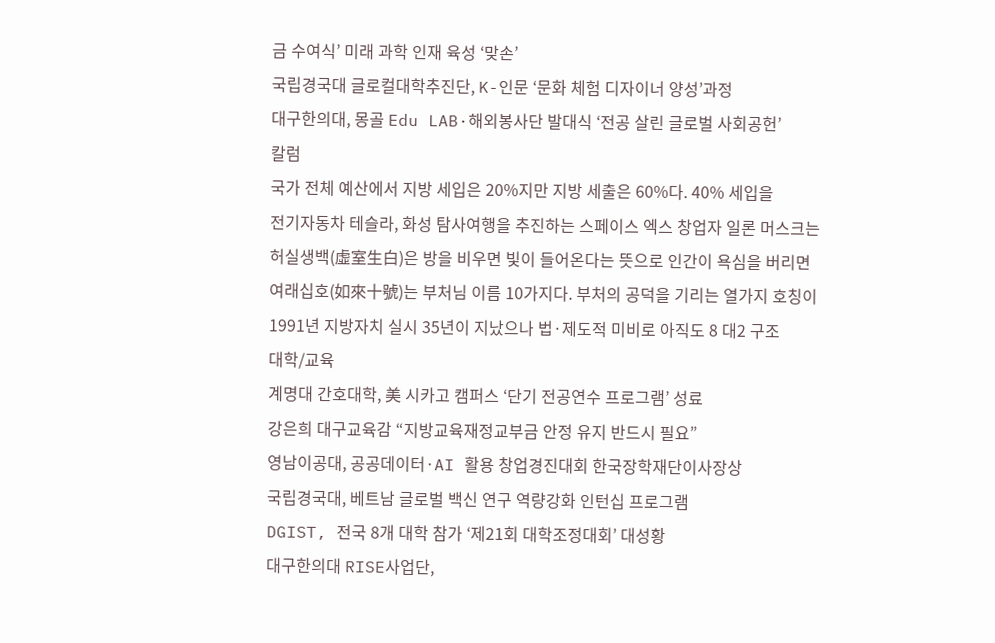금 수여식’ 미래 과학 인재 육성 ‘맞손’
국립경국대 글로컬대학추진단, K-인문 ‘문화 체험 디자이너 양성’과정
대구한의대, 몽골 Edu LAB·해외봉사단 발대식 ‘전공 살린 글로벌 사회공헌’
칼럼
국가 전체 예산에서 지방 세입은 20%지만 지방 세출은 60%다. 40% 세입을
전기자동차 테슬라, 화성 탐사여행을 추진하는 스페이스 엑스 창업자 일론 머스크는
허실생백(虛室生白)은 방을 비우면 빛이 들어온다는 뜻으로 인간이 욕심을 버리면
여래십호(如來十號)는 부처님 이름 10가지다. 부처의 공덕을 기리는 열가지 호칭이
1991년 지방자치 실시 35년이 지났으나 법·제도적 미비로 아직도 8 대2 구조
대학/교육
계명대 간호대학, 美 시카고 캠퍼스 ‘단기 전공연수 프로그램’ 성료
강은희 대구교육감 “지방교육재정교부금 안정 유지 반드시 필요”
영남이공대, 공공데이터·AI 활용 창업경진대회 한국장학재단이사장상
국립경국대, 베트남 글로벌 백신 연구 역량강화 인턴십 프로그램
DGIST, 전국 8개 대학 참가 ‘제21회 대학조정대회’ 대성황
대구한의대 RISE사업단,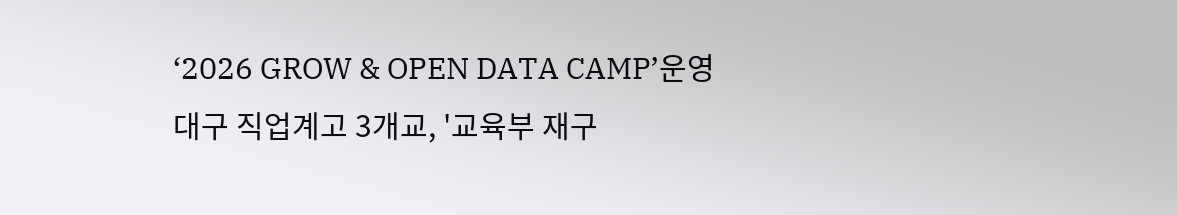‘2026 GROW & OPEN DATA CAMP’운영
대구 직업계고 3개교, '교육부 재구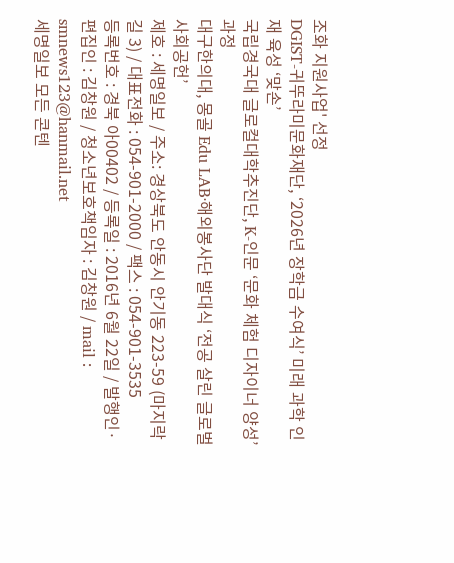조화 지원사업' 선정
DGIST-귀뚜라미문화재단, ‘2026년 장학금 수여식’ 미래 과학 인재 육성 ‘맞손’
국립경국대 글로컬대학추진단, K-인문 ‘문화 체험 디자이너 양성’과정
대구한의대, 몽골 Edu LAB·해외봉사단 발대식 ‘전공 살린 글로벌 사회공헌’
제호 : 세명일보 / 주소: 경상북도 안동시 안기동 223-59 (마지락길 3) / 대표전화 : 054-901-2000 / 팩스 : 054-901-3535
등록번호 : 경북 아00402 / 등록일 : 2016년 6월 22일 / 발행인·편집인 : 김창원 / 청소년보호책임자 : 김창원 / mail : smnews123@hanmail.net
세명일보 모든 콘텐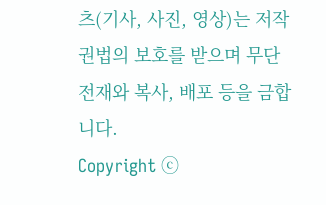츠(기사, 사진, 영상)는 저작권법의 보호를 받으며 무단 전재와 복사, 배포 등을 금합니다.
Copyright ⓒ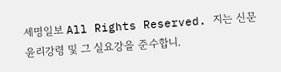세명일보 All Rights Reserved. 지는 신문 윤리강령 및 그 실요강을 준수합니.